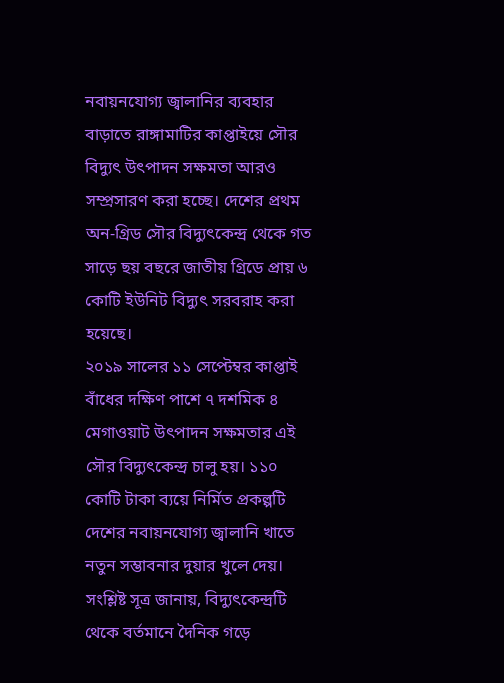নবায়নযোগ্য জ্বালানির ব্যবহার বাড়াতে রাঙ্গামাটির কাপ্তাইয়ে সৌর বিদ্যুৎ উৎপাদন সক্ষমতা আরও সম্প্রসারণ করা হচ্ছে। দেশের প্রথম অন-গ্রিড সৌর বিদ্যুৎকেন্দ্র থেকে গত সাড়ে ছয় বছরে জাতীয় গ্রিডে প্রায় ৬ কোটি ইউনিট বিদ্যুৎ সরবরাহ করা হয়েছে।
২০১৯ সালের ১১ সেপ্টেম্বর কাপ্তাই বাঁধের দক্ষিণ পাশে ৭ দশমিক ৪ মেগাওয়াট উৎপাদন সক্ষমতার এই সৌর বিদ্যুৎকেন্দ্র চালু হয়। ১১০ কোটি টাকা ব্যয়ে নির্মিত প্রকল্পটি দেশের নবায়নযোগ্য জ্বালানি খাতে নতুন সম্ভাবনার দুয়ার খুলে দেয়।
সংশ্লিষ্ট সূত্র জানায়, বিদ্যুৎকেন্দ্রটি থেকে বর্তমানে দৈনিক গড়ে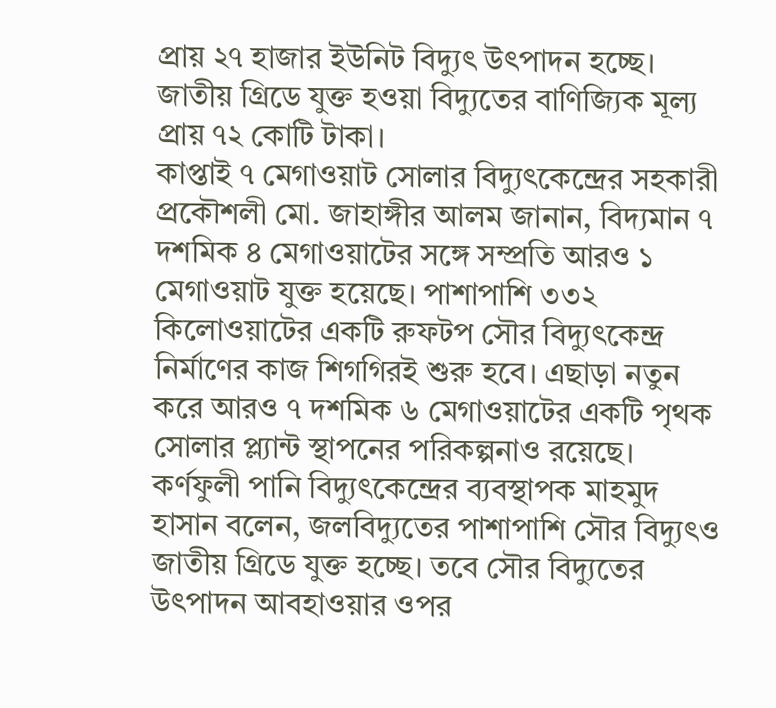প্রায় ২৭ হাজার ইউনিট বিদ্যুৎ উৎপাদন হচ্ছে। জাতীয় গ্রিডে যুক্ত হওয়া বিদ্যুতের বাণিজ্যিক মূল্য প্রায় ৭২ কোটি টাকা।
কাপ্তাই ৭ মেগাওয়াট সোলার বিদ্যুৎকেন্দ্রের সহকারী প্রকৌশলী মো. জাহাঙ্গীর আলম জানান, বিদ্যমান ৭ দশমিক ৪ মেগাওয়াটের সঙ্গে সম্প্রতি আরও ১ মেগাওয়াট যুক্ত হয়েছে। পাশাপাশি ৩৩২ কিলোওয়াটের একটি রুফটপ সৌর বিদ্যুৎকেন্দ্র নির্মাণের কাজ শিগগিরই শুরু হবে। এছাড়া নতুন করে আরও ৭ দশমিক ৬ মেগাওয়াটের একটি পৃথক সোলার প্ল্যান্ট স্থাপনের পরিকল্পনাও রয়েছে।
কর্ণফুলী পানি বিদ্যুৎকেন্দ্রের ব্যবস্থাপক মাহমুদ হাসান বলেন, জলবিদ্যুতের পাশাপাশি সৌর বিদ্যুৎও জাতীয় গ্রিডে যুক্ত হচ্ছে। তবে সৌর বিদ্যুতের উৎপাদন আবহাওয়ার ওপর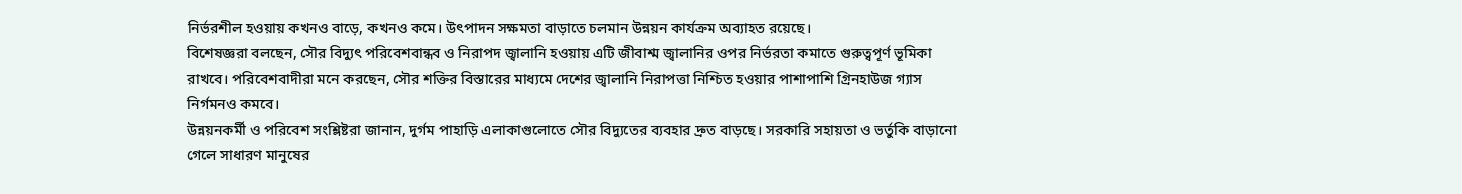নির্ভরশীল হওয়ায় কখনও বাড়ে, কখনও কমে। উৎপাদন সক্ষমতা বাড়াতে চলমান উন্নয়ন কার্যক্রম অব্যাহত রয়েছে।
বিশেষজ্ঞরা বলছেন, সৌর বিদ্যুৎ পরিবেশবান্ধব ও নিরাপদ জ্বালানি হওয়ায় এটি জীবাশ্ম জ্বালানির ওপর নির্ভরতা কমাতে গুরুত্বপূর্ণ ভূমিকা রাখবে। পরিবেশবাদীরা মনে করছেন, সৌর শক্তির বিস্তারের মাধ্যমে দেশের জ্বালানি নিরাপত্তা নিশ্চিত হওয়ার পাশাপাশি গ্রিনহাউজ গ্যাস নির্গমনও কমবে।
উন্নয়নকর্মী ও পরিবেশ সংশ্লিষ্টরা জানান, দুর্গম পাহাড়ি এলাকাগুলোতে সৌর বিদ্যুতের ব্যবহার দ্রুত বাড়ছে। সরকারি সহায়তা ও ভর্তুকি বাড়ানো গেলে সাধারণ মানুষের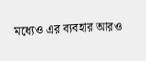মধ্যেও এর ব্যবহার আরও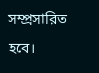সম্প্রসারিত হবে।